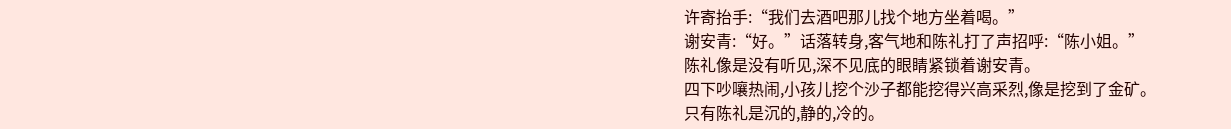许寄抬手:“我们去酒吧那儿找个地方坐着喝。”
谢安青:“好。”话落转身,客气地和陈礼打了声招呼:“陈小姐。”
陈礼像是没有听见,深不见底的眼睛紧锁着谢安青。
四下吵嚷热闹,小孩儿挖个沙子都能挖得兴高采烈,像是挖到了金矿。
只有陈礼是沉的,静的,冷的。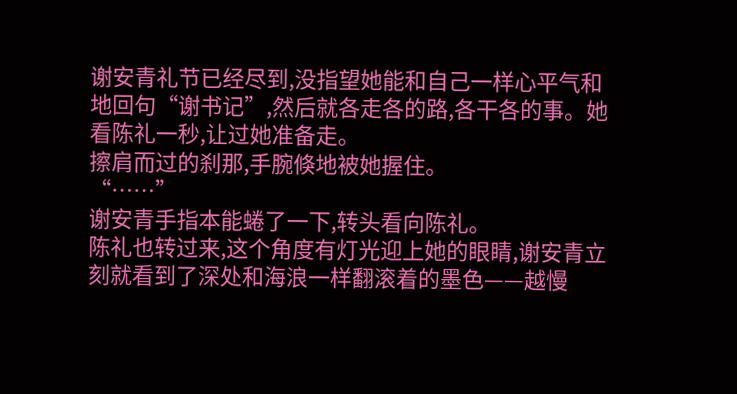谢安青礼节已经尽到,没指望她能和自己一样心平气和地回句“谢书记”,然后就各走各的路,各干各的事。她看陈礼一秒,让过她准备走。
擦肩而过的刹那,手腕倏地被她握住。
“……”
谢安青手指本能蜷了一下,转头看向陈礼。
陈礼也转过来,这个角度有灯光迎上她的眼睛,谢安青立刻就看到了深处和海浪一样翻滚着的墨色——越慢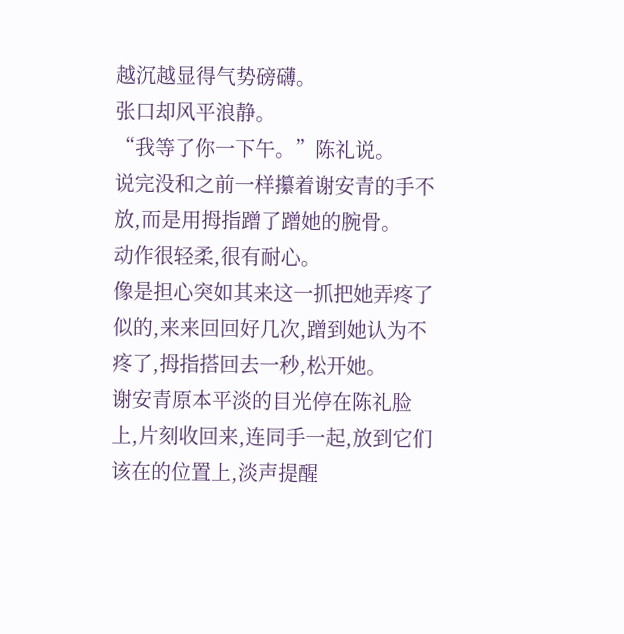越沉越显得气势磅礴。
张口却风平浪静。
“我等了你一下午。”陈礼说。
说完没和之前一样攥着谢安青的手不放,而是用拇指蹭了蹭她的腕骨。
动作很轻柔,很有耐心。
像是担心突如其来这一抓把她弄疼了似的,来来回回好几次,蹭到她认为不疼了,拇指搭回去一秒,松开她。
谢安青原本平淡的目光停在陈礼脸上,片刻收回来,连同手一起,放到它们该在的位置上,淡声提醒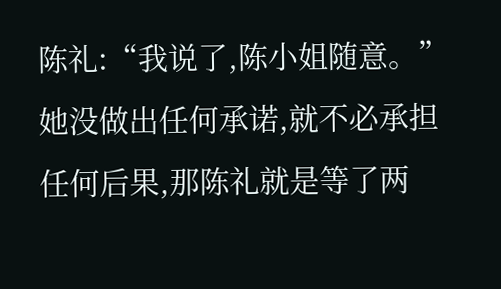陈礼:“我说了,陈小姐随意。”
她没做出任何承诺,就不必承担任何后果,那陈礼就是等了两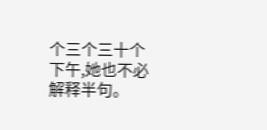个三个三十个下午,她也不必解释半句。